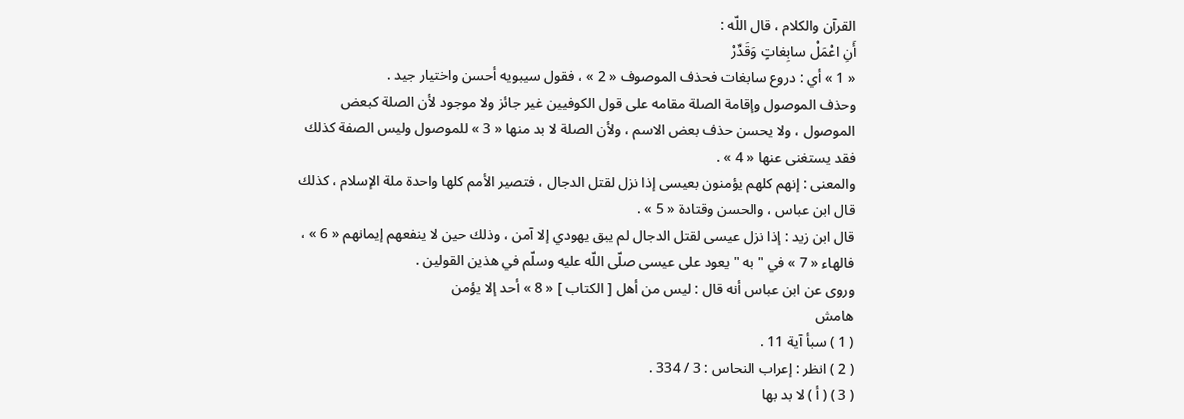القرآن والكلام ، قال اللّه :
أَنِ اعْمَلْ سابِغاتٍ وَقَدِّرْ
« 1 » أي : دروع سابغات فحذف الموصوف « 2 » ، فقول سيبويه أحسن واختيار جيد .
وحذف الموصول وإقامة الصلة مقامه على قول الكوفيين غير جائز ولا موجود لأن الصلة كبعض الموصول ، ولا يحسن حذف بعض الاسم ، ولأن الصلة لا بد منها « 3 » للموصول وليس الصفة كذلك فقد يستغنى عنها « 4 » .
والمعنى : إنهم كلهم يؤمنون بعيسى إذا نزل لقتل الدجال ، فتصير الأمم كلها واحدة ملة الإسلام ، كذلك قال ابن عباس ، والحسن وقتادة « 5 » .
قال ابن زيد : إذا نزل عيسى لقتل الدجال لم يبق يهودي إلا آمن ، وذلك حين لا ينفعهم إيمانهم « 6 » ، فالهاء « 7 » في " به " يعود على عيسى صلّى اللّه عليه وسلّم في هذين القولين .
وروى عن ابن عباس أنه قال : ليس من أهل [ الكتاب ] « 8 » أحد إلا يؤمن
هامش
( 1 ) سبأ آية 11 .
( 2 ) انظر : إعراب النحاس : 3 / 334 .
( 3 ) ( أ ) لا بد بها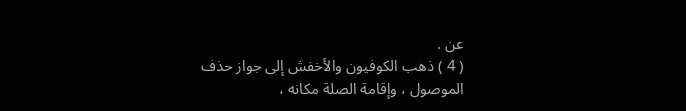عن .
( 4 ) ذهب الكوفيون والأخفش إلى جواز حذف الموصول ، وإقامة الصلة مكانه ،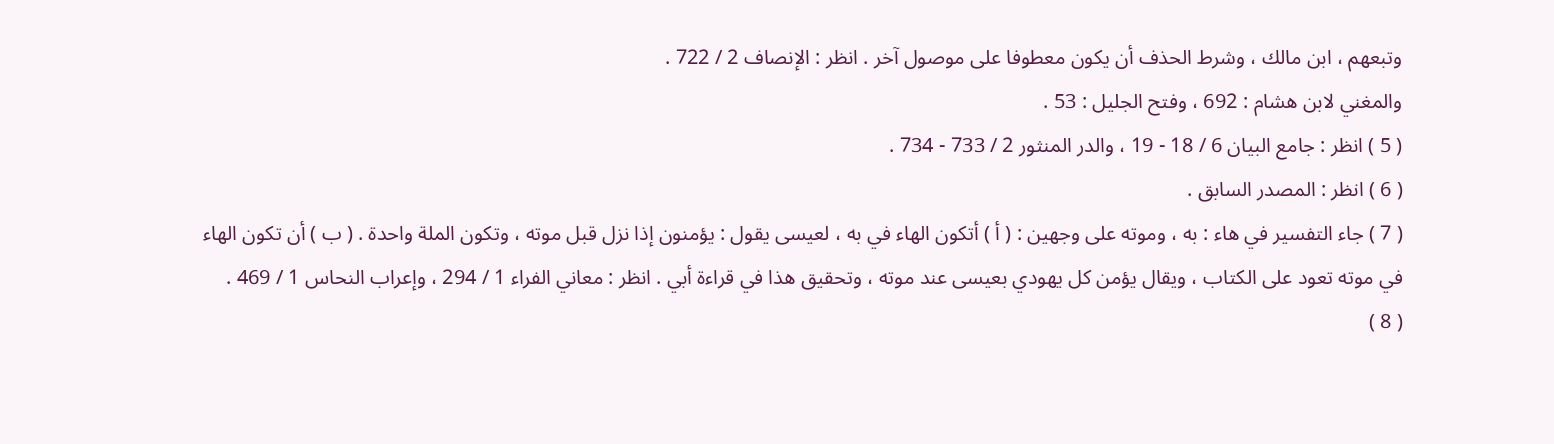وتبعهم ، ابن مالك ، وشرط الحذف أن يكون معطوفا على موصول آخر . انظر : الإنصاف 2 / 722 .
والمغني لابن هشام : 692 ، وفتح الجليل : 53 .
( 5 ) انظر : جامع البيان 6 / 18 - 19 ، والدر المنثور 2 / 733 - 734 .
( 6 ) انظر : المصدر السابق .
( 7 ) جاء التفسير في هاء : به ، وموته على وجهين : ( أ ) أتكون الهاء في به ، لعيسى يقول : يؤمنون إذا نزل قبل موته ، وتكون الملة واحدة . ( ب ) أن تكون الهاء في موته تعود على الكتاب ، ويقال يؤمن كل يهودي بعيسى عند موته ، وتحقيق هذا في قراءة أبي . انظر : معاني الفراء 1 / 294 ، وإعراب النحاس 1 / 469 .
( 8 )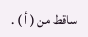ساقط من ( أ ) .